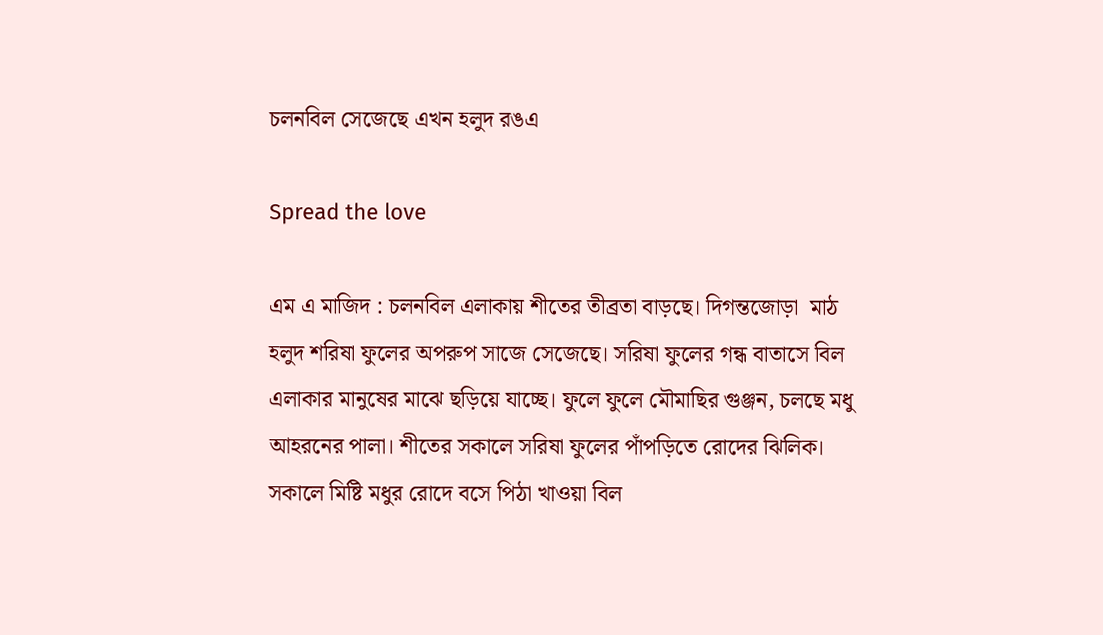চলনবিল সেজেছে এখন হলুদ রঙএ

Spread the love

এম এ মাজিদ : চলনবিল এলাকায় শীতের তীব্রতা বাড়ছে। দিগন্তজোড়া  মাঠ হলুদ শরিষা ফুলের অপরুপ সাজে সেজেছে। সরিষা ফুলের গন্ধ বাতাসে বিল এলাকার মানুষের মাঝে ছড়িয়ে যাচ্ছে। ফুলে ফুলে মৌমাছির গুঞ্জন, চলছে মধু আহরনের পালা। শীতের সকালে সরিষা ফুলের পাঁপড়িতে রোদের ঝিলিক। সকালে মিষ্টি মধুর রোদে বসে পিঠা খাওয়া বিল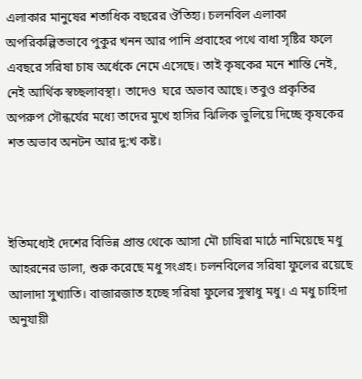এলাকার মানুষের শতাধিক বছরের ঔতিহ্য। চলনবিল এলাকা অপরিকল্পিতভাবে পুকুর খনন আর পানি প্রবাহের পথে বাধা সৃষ্টির ফলে এবছরে সরিষা চাষ অর্ধেকে নেমে এসেছে। তাই কৃষকের মনে শান্তি নেই, নেই আর্থিক স্বচ্ছলাবস্থা। তাদেও  ঘরে অভাব আছে। তবুও প্রকৃতির অপরুপ সৌন্ধর্যের মধ্যে তাদের মুখে হাসির ঝিলিক ভুলিয়ে দিচ্ছে কৃষকের শত অভাব অনটন আর দু:খ কষ্ট।



ইতিমধ্যেই দেশের বিভিন্ন প্রান্ত থেকে আসা মৌ চাষিরা মাঠে নামিয়েছে মধু আহরনের ডালা, শুরু করেছে মধু সংগ্রহ। চলনবিলের সরিষা ফুলের রয়েছে আলাদা সুখ্যাতি। বাজারজাত হচ্ছে সরিষা ফুলের সুস্বাধু মধু। এ মধু চাহিদা অনুযায়ী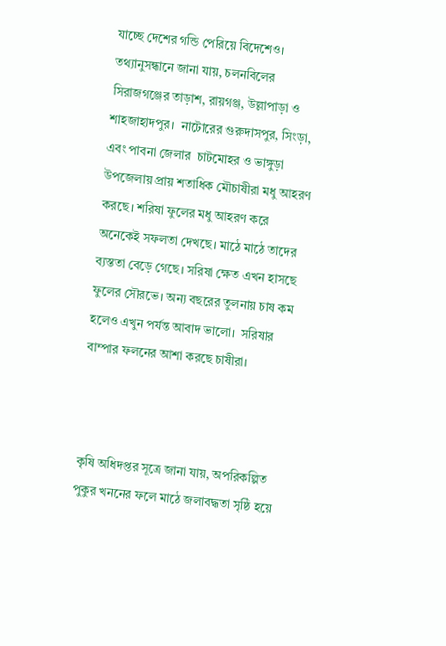যাচ্ছে দেশের গন্ডি পেরিয়ে বিদেশেও। তথ্যানুসন্ধানে জানা যায়, চলনবিলের সিরাজগঞ্জের তাড়াশ, রায়গঞ্জ, উল্লাপাড়া ও শাহজাহাদপুর।  নাটোরের গুরুদাসপুর, সিংড়া, এবং পাবনা জেলার  চাটমোহর ও ভাঙ্গুড়া উপজেলায় প্রায় শতাধিক মৌচাষীরা মধু আহরণ করছে। শরিষা ফুলের মধু আহরণ করে অনেকেই সফলতা দেখছে। মাঠে মাঠে তাদের ব্যস্ততা বেড়ে গেছে। সরিষা ক্ষেত এখন হাসছে ফুলের সৌরভে। অন্য বছরের তুলনায় চাষ কম হলেও এখুন পর্যন্ত আবাদ ভালো।  সরিষার বাম্পার ফলনের আশা করছে চাষীরা।



কৃষি অধিদপ্তর সূত্রে জানা যায়, অপরিকল্পিত পুকুর খননের ফলে মাঠে জলাবদ্ধতা সৃষ্ঠি হয়ে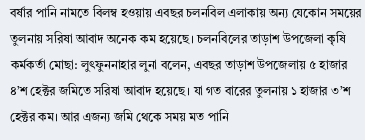বর্ষার পানি নামতে বিলম্ব হওয়ায় এবছর চলনবিল এলাকায় অন্য যেকোন সময়ের তুলনায় সরিষা আবাদ অনেক কম হয়েছে। চলনবিলের তাড়াশ উপজেলা কৃষি কর্মকর্তা মোছা: লুৎফুননাহার লুনা বলেন, এবছর তাড়াশ উপজেলায় ৫ হাজার ৪’শ হেক্টর জমিতে সরিষা আবাদ হয়েছে। যা গত বারের তুলনায় ১ হাজার ৩’শ হেক্টর কম। আর এজন্য জমি থেকে সময় মত পানি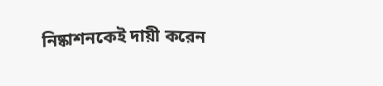নিষ্কাশনকেই দায়ী করেন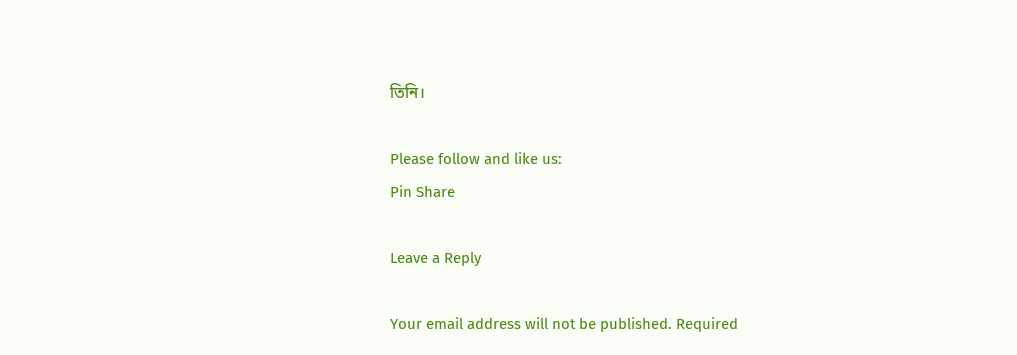তিনি।

Please follow and like us:
Pin Share

Leave a Reply

Your email address will not be published. Required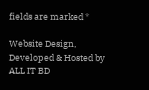fields are marked *

Website Design, Developed & Hosted by ALL IT BD